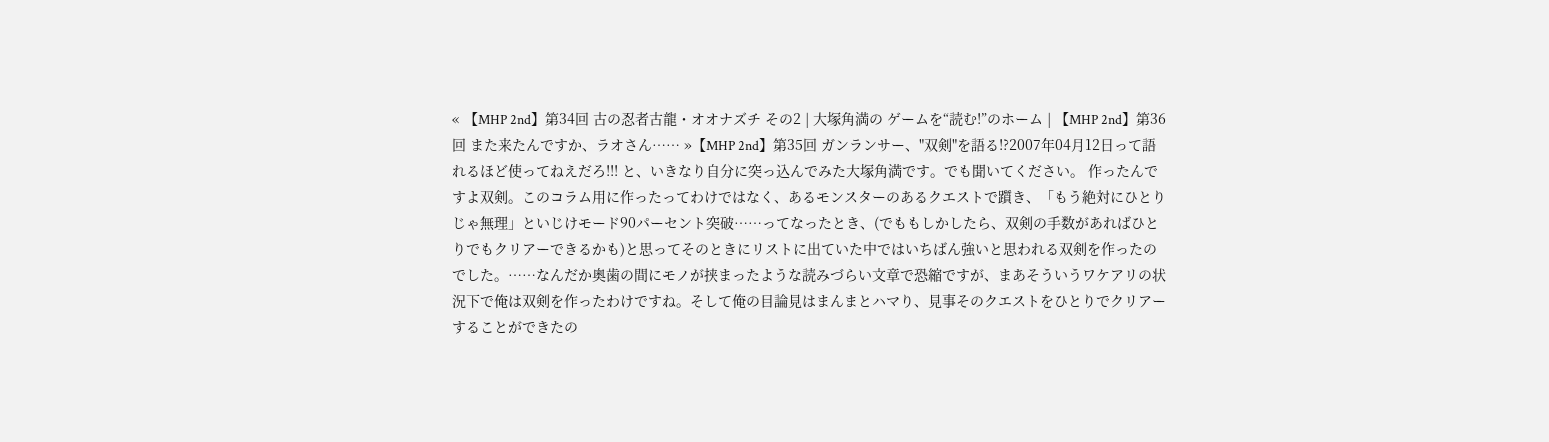« 【MHP 2nd】第34回 古の忍者古龍・オオナズチ その2 | 大塚角満の ゲームを“読む!”のホーム | 【MHP 2nd】第36回 また来たんですか、ラオさん…… »【MHP 2nd】第35回 ガンランサー、"双剣"を語る!?2007年04月12日って語れるほど使ってねえだろ!!! と、いきなり自分に突っ込んでみた大塚角満です。でも聞いてください。 作ったんですよ双剣。このコラム用に作ったってわけではなく、あるモンスターのあるクエストで躓き、「もう絶対にひとりじゃ無理」といじけモード90パーセント突破……ってなったとき、(でももしかしたら、双剣の手数があればひとりでもクリアーできるかも)と思ってそのときにリストに出ていた中ではいちばん強いと思われる双剣を作ったのでした。……なんだか奥歯の間にモノが挟まったような読みづらい文章で恐縮ですが、まあそういうワケアリの状況下で俺は双剣を作ったわけですね。そして俺の目論見はまんまとハマり、見事そのクエストをひとりでクリアーすることができたの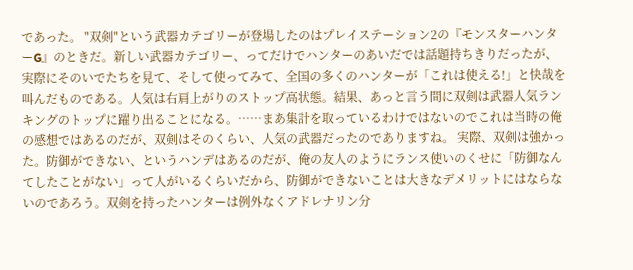であった。 "双剣"という武器カテゴリーが登場したのはプレイステーション2の『モンスターハンターG』のときだ。新しい武器カテゴリー、ってだけでハンターのあいだでは話題持ちきりだったが、実際にそのいでたちを見て、そして使ってみて、全国の多くのハンターが「これは使える!」と快哉を叫んだものである。人気は右肩上がりのストップ高状態。結果、あっと言う間に双剣は武器人気ランキングのトップに躍り出ることになる。……まあ集計を取っているわけではないのでこれは当時の俺の感想ではあるのだが、双剣はそのくらい、人気の武器だったのでありますね。 実際、双剣は強かった。防御ができない、というハンデはあるのだが、俺の友人のようにランス使いのくせに「防御なんてしたことがない」って人がいるくらいだから、防御ができないことは大きなデメリットにはならないのであろう。双剣を持ったハンターは例外なくアドレナリン分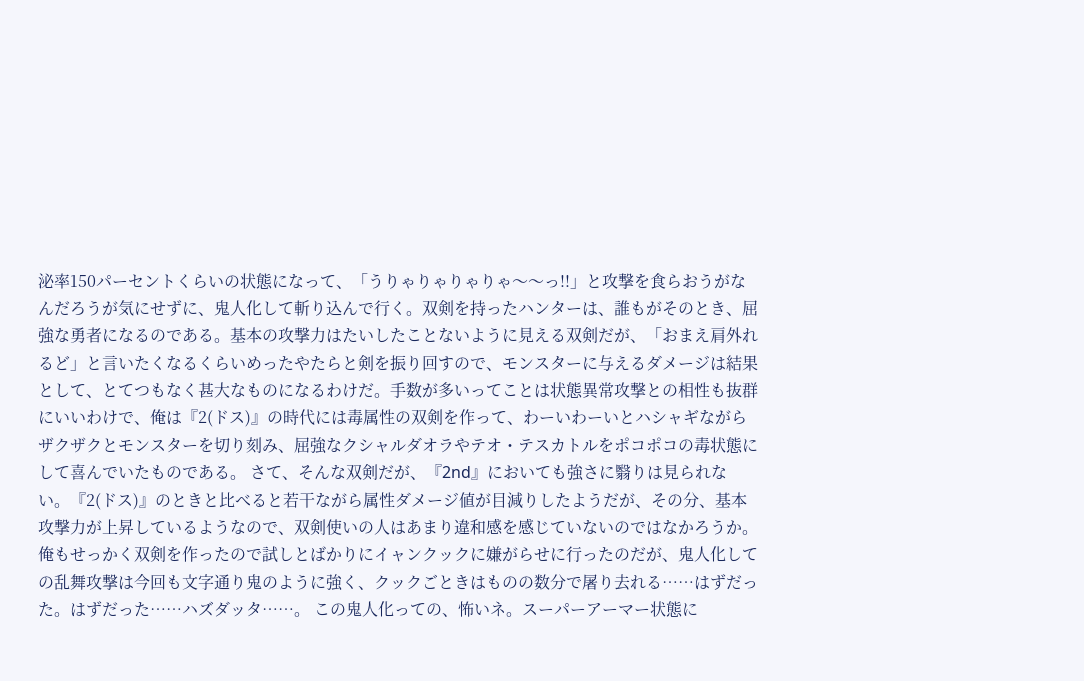泌率150パーセントくらいの状態になって、「うりゃりゃりゃりゃ〜〜っ!!」と攻撃を食らおうがなんだろうが気にせずに、鬼人化して斬り込んで行く。双剣を持ったハンターは、誰もがそのとき、屈強な勇者になるのである。基本の攻撃力はたいしたことないように見える双剣だが、「おまえ肩外れるど」と言いたくなるくらいめったやたらと剣を振り回すので、モンスターに与えるダメージは結果として、とてつもなく甚大なものになるわけだ。手数が多いってことは状態異常攻撃との相性も抜群にいいわけで、俺は『2(ドス)』の時代には毒属性の双剣を作って、わーいわーいとハシャギながらザクザクとモンスターを切り刻み、屈強なクシャルダオラやテオ・テスカトルをポコポコの毒状態にして喜んでいたものである。 さて、そんな双剣だが、『2nd』においても強さに翳りは見られない。『2(ドス)』のときと比べると若干ながら属性ダメージ値が目減りしたようだが、その分、基本攻撃力が上昇しているようなので、双剣使いの人はあまり違和感を感じていないのではなかろうか。俺もせっかく双剣を作ったので試しとばかりにイャンクックに嫌がらせに行ったのだが、鬼人化しての乱舞攻撃は今回も文字通り鬼のように強く、クックごときはものの数分で屠り去れる……はずだった。はずだった……ハズダッタ……。 この鬼人化っての、怖いネ。スーパーアーマー状態に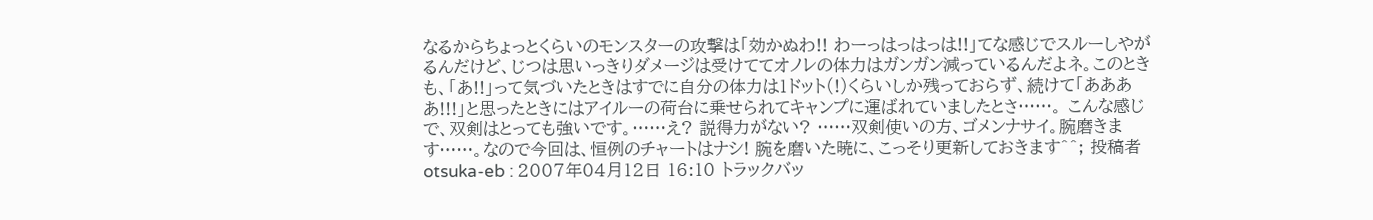なるからちょっとくらいのモンスターの攻撃は「効かぬわ!! わーっはっはっは!!」てな感じでスルーしやがるんだけど、じつは思いっきりダメージは受けててオノレの体力はガンガン減っているんだよネ。このときも、「あ!!」って気づいたときはすでに自分の体力は1ドット(!)くらいしか残っておらず、続けて「ああああ!!!」と思ったときにはアイルーの荷台に乗せられてキャンプに運ばれていましたとさ……。 こんな感じで、双剣はとっても強いです。……え? 説得力がない? ……双剣使いの方、ゴメンナサイ。腕磨きます……。なので今回は、恒例のチャートはナシ! 腕を磨いた暁に、こっそり更新しておきます^^; 投稿者 otsuka-eb : 2007年04月12日 16:10 トラックバッ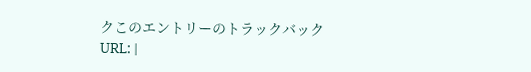クこのエントリーのトラックバックURL: |